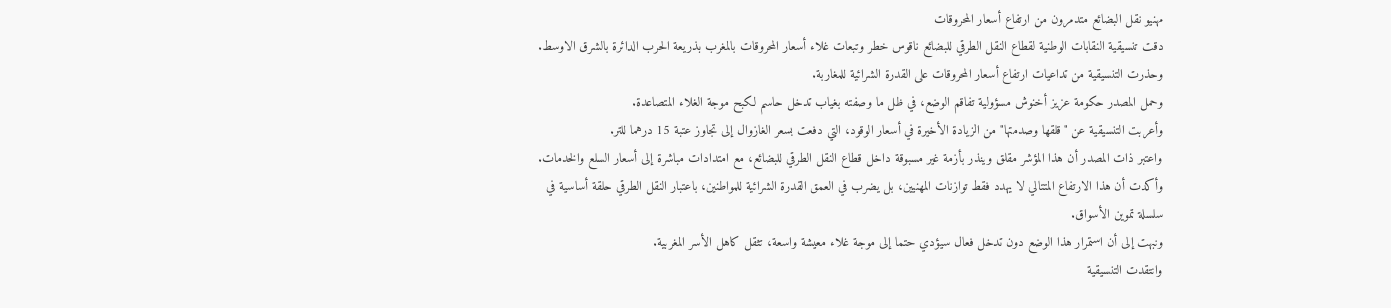مهنيو نقل البضائع متدمرون من ارتفاع أسعار المحروقات
دقت تنسيقية النقابات الوطنية لقطاع النقل الطرقي للبضائع ناقوس خطر وتبعات غلاء أسعار المحروقات بالمغرب بذريعة الحرب الدائرة بالشرق الاوسط.
وحذرت التنسيقية من تداعيات ارتفاع أسعار المحروقات على القدرة الشرائية للمغاربة.
وحمل المصدر حكومة عزيز أخنوش مسؤولية تفاقم الوضع، في ظل ما وصفته بغياب تدخل حاسم لكبح موجة الغلاء المتصاعدة.
وأعربت التنسيقية عن "قلقها وصدمتها" من الزيادة الأخيرة في أسعار الوقود، التي دفعت بسعر الغازوال إلى تجاوز عتبة 15 درهما للتر.
واعتبر ذات المصدر أن هذا المؤشر مقلق وينذر بأزمة غير مسبوقة داخل قطاع النقل الطرقي للبضائع، مع امتدادات مباشرة إلى أسعار السلع والخدمات.
وأكدت أن هذا الارتفاع المتتالي لا يهدد فقط توازنات المهنيين، بل يضرب في العمق القدرة الشرائية للمواطنين، باعتبار النقل الطرقي حلقة أساسية في سلسلة تموين الأسواق.
ونبهت إلى أن استمرار هذا الوضع دون تدخل فعال سيؤدي حتما إلى موجة غلاء معيشة واسعة، تثقل كاهل الأسر المغربية.
وانتقدت التنسيقية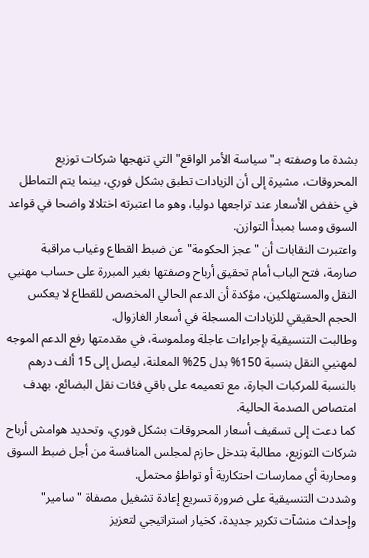بشدة ما وصفته بـ"سياسة الأمر الواقع" التي تنهجها شركات توزيع المحروقات، مشيرة إلى أن الزيادات تطبق بشكل فوري، بينما يتم التماطل في خفض الأسعار عند تراجعها دوليا، وهو ما اعتبرته اختلالا واضحا في قواعد السوق ومسا بمبدأ التوازن.
واعتبرت النقابات أن "عجز الحكومة" عن ضبط القطاع وغياب مراقبة صارمة، فتح الباب أمام تحقيق أرباح وصفتها بغير المبررة على حساب مهنيي النقل والمستهلكين، مؤكدة أن الدعم الحالي المخصص للقطاع لا يعكس الحجم الحقيقي للزيادات المسجلة في أسعار الغازوال.
وطالبت التنسيقية بإجراءات عاجلة وملموسة، في مقدمتها رفع الدعم الموجه لمهنيي النقل بنسبة 150% بدل 25% المعلنة، ليصل إلى 15 ألف درهم بالنسبة للمركبات الجارة، مع تعميمه على باقي فئات نقل البضائع، بهدف امتصاص الصدمة الحالية.
كما دعت إلى تسقيف أسعار المحروقات بشكل فوري، وتحديد هوامش أرباح شركات التوزيع، مطالبة بتدخل حازم لمجلس المنافسة من أجل ضبط السوق ومحاربة أي ممارسات احتكارية أو تواطؤ محتمل.
وشددت التنسيقية على ضرورة تسريع إعادة تشغيل مصفاة "سامير" وإحداث منشآت تكرير جديدة، كخيار استراتيجي لتعزيز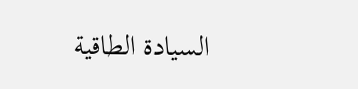السيادة الطاقية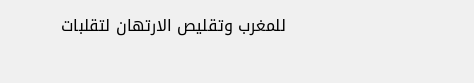للمغرب وتقليص الارتهان لتقلبات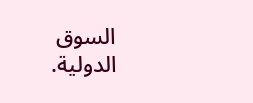السوق الدولية.